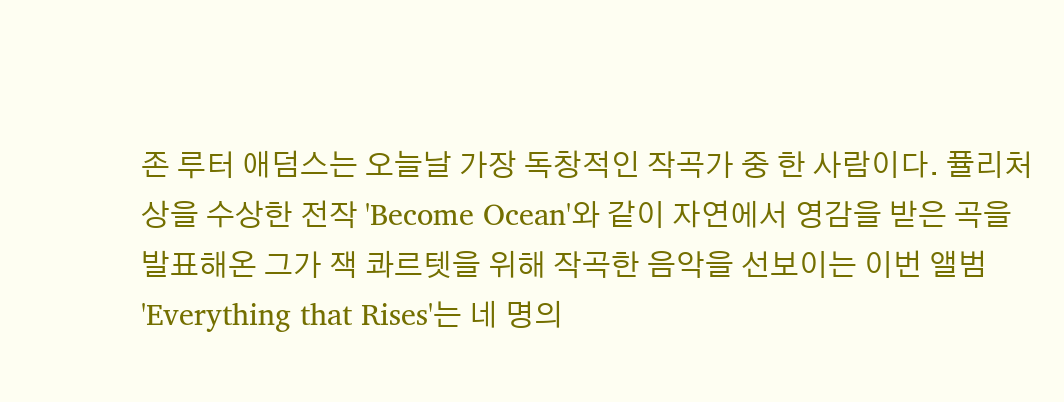존 루터 애덤스는 오늘날 가장 독창적인 작곡가 중 한 사람이다. 퓰리처상을 수상한 전작 'Become Ocean'와 같이 자연에서 영감을 받은 곡을 발표해온 그가 잭 콰르텟을 위해 작곡한 음악을 선보이는 이번 앨범 'Everything that Rises'는 네 명의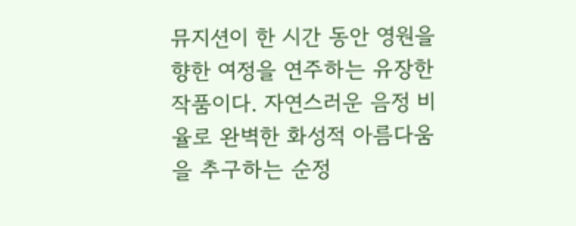뮤지션이 한 시간 동안 영원을 향한 여정을 연주하는 유장한 작품이다. 자연스러운 음정 비율로 완벽한 화성적 아름다움을 추구하는 순정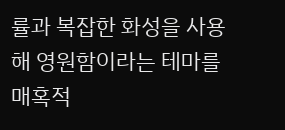률과 복잡한 화성을 사용해 영원함이라는 테마를 매혹적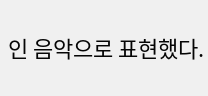인 음악으로 표현했다.